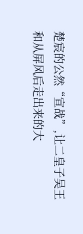楚宸的公然“宣战”,让二皇子吴王和从屏风后走出来的大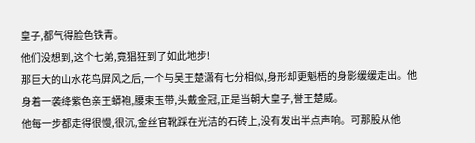皇子,都气得脸色铁青。
他们没想到,这个七弟,竟猖狂到了如此地步!
那巨大的山水花鸟屏风之后,一个与吴王楚潇有七分相似,身形却更魁梧的身影缓缓走出。他身着一袭绛紫色亲王蟒袍,腰束玉带,头戴金冠,正是当朝大皇子,誉王楚威。
他每一步都走得很慢,很沉,金丝官靴踩在光洁的石砖上,没有发出半点声响。可那股从他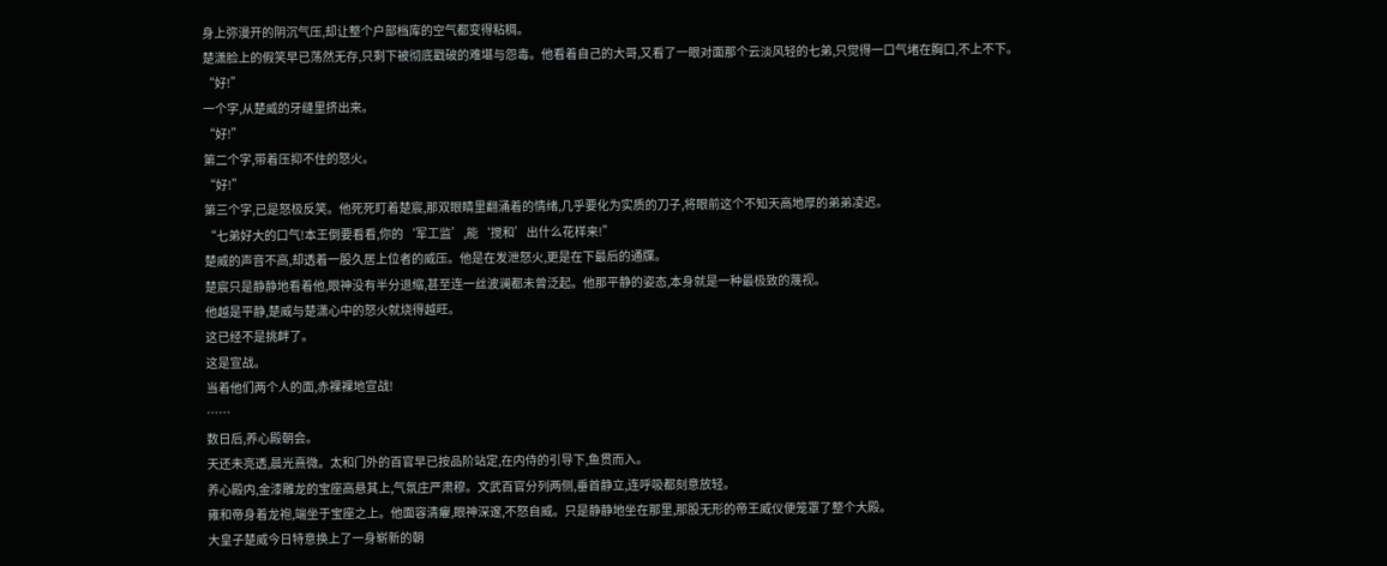身上弥漫开的阴沉气压,却让整个户部档库的空气都变得粘稠。
楚潇脸上的假笑早已荡然无存,只剩下被彻底戳破的难堪与怨毒。他看着自己的大哥,又看了一眼对面那个云淡风轻的七弟,只觉得一口气堵在胸口,不上不下。
“好!”
一个字,从楚威的牙缝里挤出来。
“好!”
第二个字,带着压抑不住的怒火。
“好!”
第三个字,已是怒极反笑。他死死盯着楚宸,那双眼睛里翻涌着的情绪,几乎要化为实质的刀子,将眼前这个不知天高地厚的弟弟凌迟。
“七弟好大的口气!本王倒要看看,你的‘军工监’,能‘搅和’出什么花样来!”
楚威的声音不高,却透着一股久居上位者的威压。他是在发泄怒火,更是在下最后的通牒。
楚宸只是静静地看着他,眼神没有半分退缩,甚至连一丝波澜都未曾泛起。他那平静的姿态,本身就是一种最极致的蔑视。
他越是平静,楚威与楚潇心中的怒火就烧得越旺。
这已经不是挑衅了。
这是宣战。
当着他们两个人的面,赤裸裸地宣战!
……
数日后,养心殿朝会。
天还未亮透,晨光熹微。太和门外的百官早已按品阶站定,在内侍的引导下,鱼贯而入。
养心殿内,金漆雕龙的宝座高悬其上,气氛庄严肃穆。文武百官分列两侧,垂首静立,连呼吸都刻意放轻。
雍和帝身着龙袍,端坐于宝座之上。他面容清癯,眼神深邃,不怒自威。只是静静地坐在那里,那股无形的帝王威仪便笼罩了整个大殿。
大皇子楚威今日特意换上了一身崭新的朝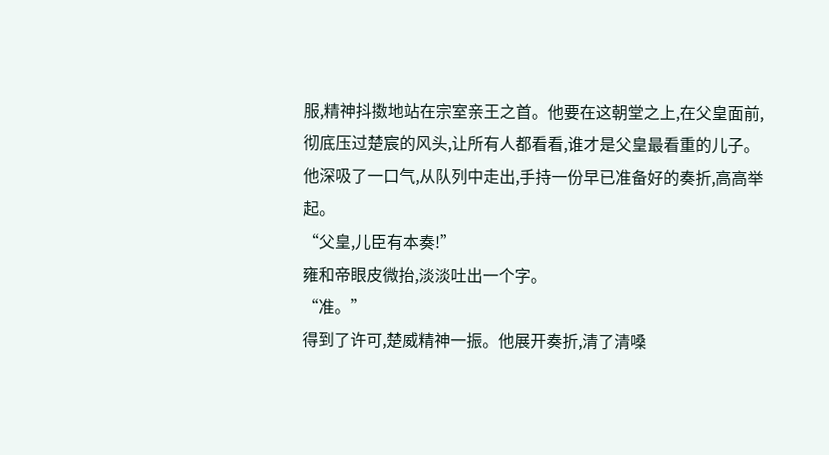服,精神抖擞地站在宗室亲王之首。他要在这朝堂之上,在父皇面前,彻底压过楚宸的风头,让所有人都看看,谁才是父皇最看重的儿子。
他深吸了一口气,从队列中走出,手持一份早已准备好的奏折,高高举起。
“父皇,儿臣有本奏!”
雍和帝眼皮微抬,淡淡吐出一个字。
“准。”
得到了许可,楚威精神一振。他展开奏折,清了清嗓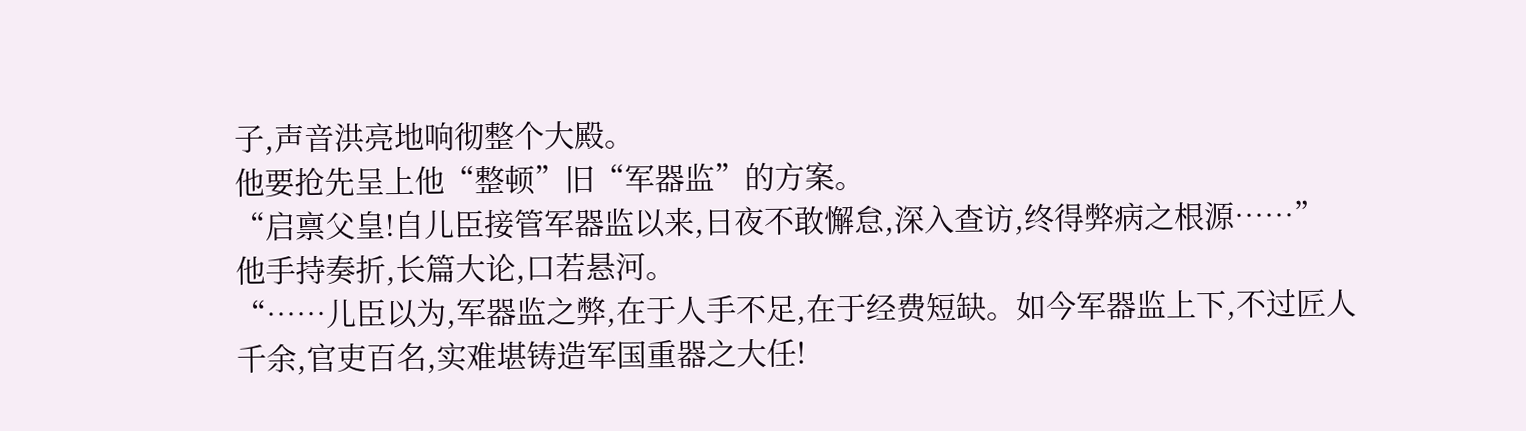子,声音洪亮地响彻整个大殿。
他要抢先呈上他“整顿”旧“军器监”的方案。
“启禀父皇!自儿臣接管军器监以来,日夜不敢懈怠,深入查访,终得弊病之根源……”
他手持奏折,长篇大论,口若悬河。
“……儿臣以为,军器监之弊,在于人手不足,在于经费短缺。如今军器监上下,不过匠人千余,官吏百名,实难堪铸造军国重器之大任!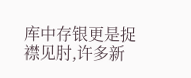库中存银更是捉襟见肘,许多新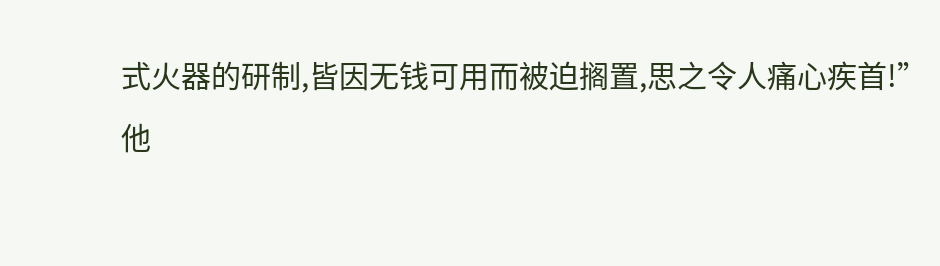式火器的研制,皆因无钱可用而被迫搁置,思之令人痛心疾首!”
他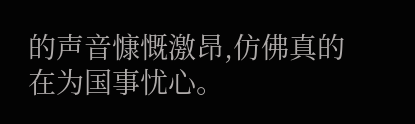的声音慷慨激昂,仿佛真的在为国事忧心。